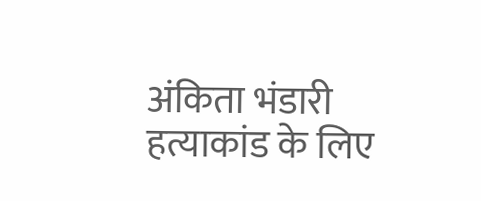अंकिता भंडारी हत्याकांड के लिए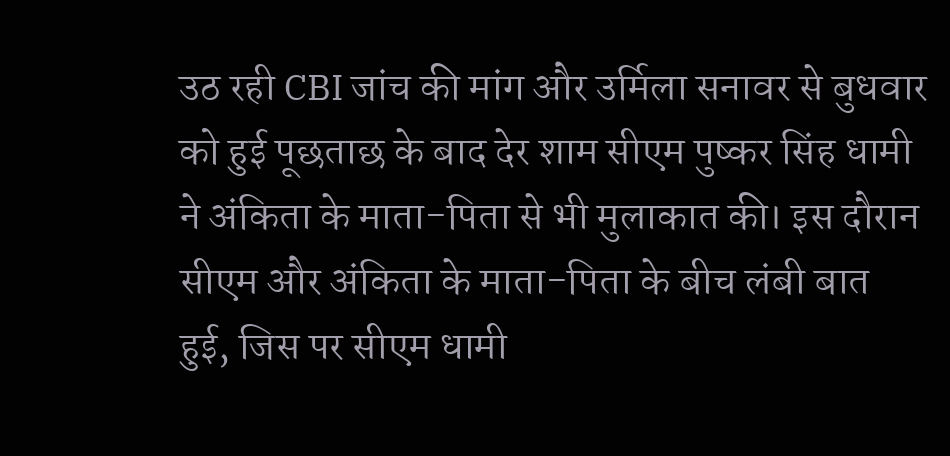उठ रही CBI जांच की मांग और उर्मिला सनावर से बुधवार को हुई पूछताछ के बाद देर शाम सीएम पुष्कर सिंह धामी ने अंकिता के माता-पिता से भी मुलाकात की। इस दौरान सीएम और अंकिता के माता-पिता के बीच लंबी बात हुई, जिस पर सीएम धामी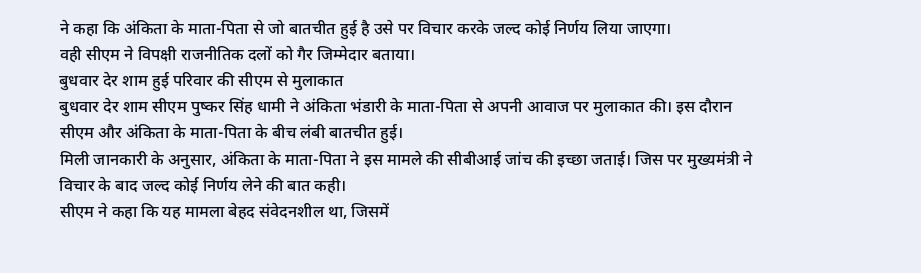ने कहा कि अंकिता के माता-पिता से जो बातचीत हुई है उसे पर विचार करके जल्द कोई निर्णय लिया जाएगा।
वही सीएम ने विपक्षी राजनीतिक दलों को गैर जिम्मेदार बताया।
बुधवार देर शाम हुई परिवार की सीएम से मुलाकात
बुधवार देर शाम सीएम पुष्कर सिंह धामी ने अंकिता भंडारी के माता-पिता से अपनी आवाज पर मुलाकात की। इस दौरान सीएम और अंकिता के माता-पिता के बीच लंबी बातचीत हुई।
मिली जानकारी के अनुसार, अंकिता के माता-पिता ने इस मामले की सीबीआई जांच की इच्छा जताई। जिस पर मुख्यमंत्री ने विचार के बाद जल्द कोई निर्णय लेने की बात कही।
सीएम ने कहा कि यह मामला बेहद संवेदनशील था, जिसमें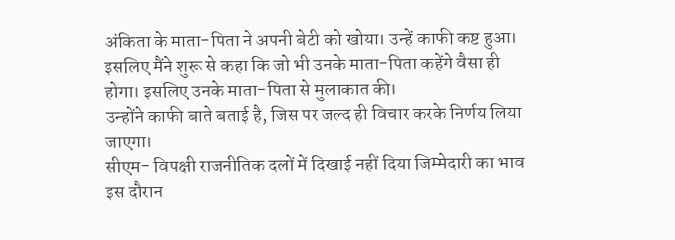अंकिता के माता-पिता ने अपनी बेटी को खोया। उन्हें काफी कष्ट हुआ। इसलिए मैंने शुरू से कहा कि जो भी उनके माता-पिता कहेंगे वैसा ही होगा। इसलिए उनके माता-पिता से मुलाकात की।
उन्होंने काफी बाते बताई है, जिस पर जल्द ही विचार करके निर्णय लिया जाएगा।
सीएम- विपक्षी राजनीतिक दलों में दिखाई नहीं दिया जिम्मेदारी का भाव
इस दौरान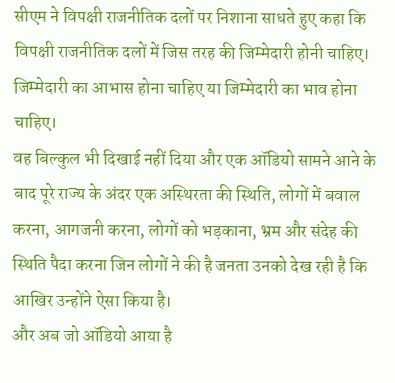सीएम ने विपक्षी राजनीतिक दलों पर निशाना साधते हुए कहा कि विपक्षी राजनीतिक दलों में जिस तरह की जिम्मेदारी होनी चाहिए। जिम्मेदारी का आभास होना चाहिए या जिम्मेदारी का भाव होना चाहिए।
वह बिल्कुल भी दिखाई नहीं दिया और एक ऑडियो सामने आने के बाद पूरे राज्य के अंदर एक अस्थिरता की स्थिति, लोगों में बवाल करना, आगजनी करना, लोगों को भड़काना, भ्रम और संदेह की स्थिति पैदा करना जिन लोगों ने की है जनता उनको देख रही है कि आखिर उन्होंने ऐसा किया है।
और अब जो ऑडियो आया है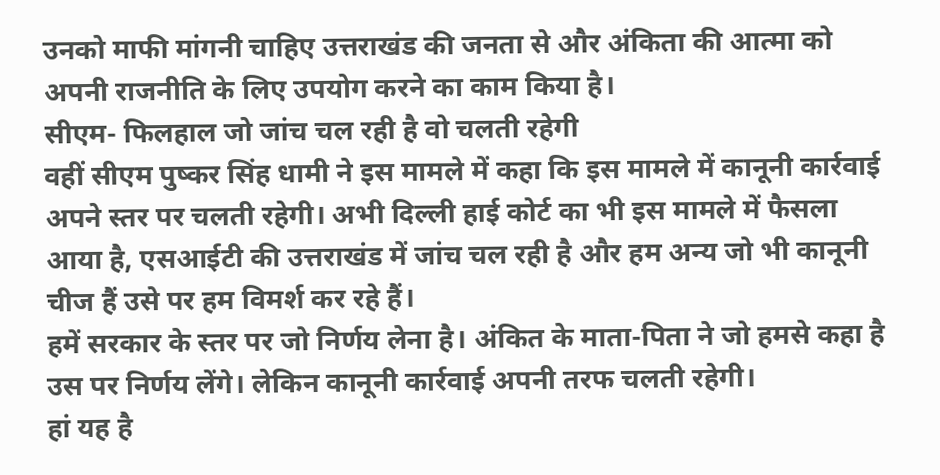उनको माफी मांगनी चाहिए उत्तराखंड की जनता से और अंकिता की आत्मा को अपनी राजनीति के लिए उपयोग करने का काम किया है।
सीएम- फिलहाल जो जांच चल रही है वो चलती रहेगी
वहीं सीएम पुष्कर सिंह धामी ने इस मामले में कहा कि इस मामले में कानूनी कार्रवाई अपने स्तर पर चलती रहेगी। अभी दिल्ली हाई कोर्ट का भी इस मामले में फैसला आया है, एसआईटी की उत्तराखंड में जांच चल रही है और हम अन्य जो भी कानूनी चीज हैं उसे पर हम विमर्श कर रहे हैं।
हमें सरकार के स्तर पर जो निर्णय लेना है। अंकित के माता-पिता ने जो हमसे कहा है उस पर निर्णय लेंगे। लेकिन कानूनी कार्रवाई अपनी तरफ चलती रहेगी।
हां यह है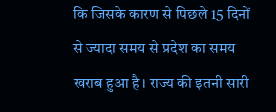कि जिसके कारण से पिछले 15 दिनों से ज्यादा समय से प्रदेश का समय खराब हुआ है। राज्य की इतनी सारी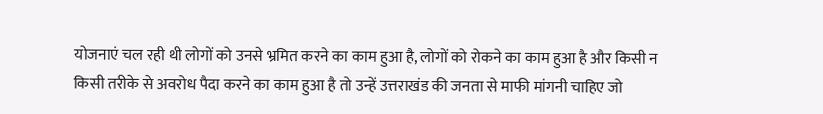योजनाएं चल रही थी लोगों को उनसे भ्रमित करने का काम हुआ है, लोगों को रोकने का काम हुआ है और किसी न किसी तरीके से अवरोध पैदा करने का काम हुआ है तो उन्हें उत्तराखंड की जनता से माफी मांगनी चाहिए जो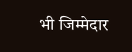भी जिम्मेदार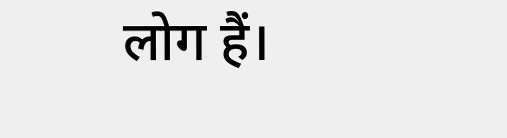लोग हैं।